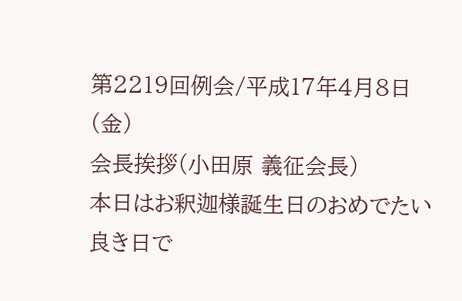第2219回例会/平成17年4月8日(金)
会長挨拶(小田原 義征会長)
本日はお釈迦様誕生日のおめでたい良き日で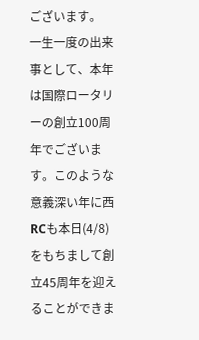ございます。
一生一度の出来事として、本年は国際ロータリーの創立100周年でございます。このような意義深い年に西RCも本日(4/8)をもちまして創立45周年を迎えることができま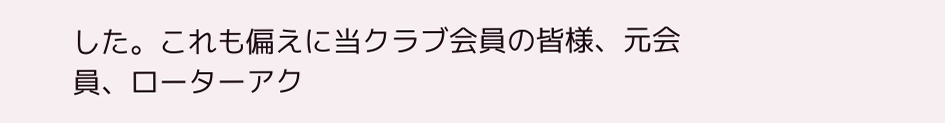した。これも偏えに当クラブ会員の皆様、元会員、ローターアク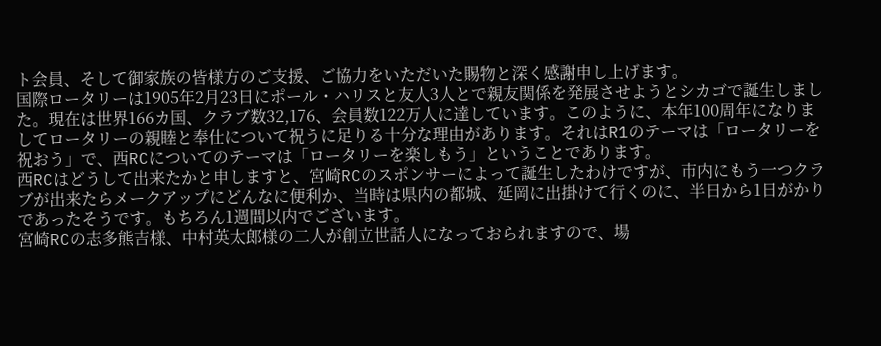ト会員、そして御家族の皆様方のご支援、ご協力をいただいた賜物と深く感謝申し上げます。
国際ロータリーは1905年2月23日にポール・ハリスと友人3人とで親友関係を発展させようとシカゴで誕生しました。現在は世界166カ国、クラブ数32,176、会員数122万人に達しています。このように、本年100周年になりましてロータリーの親睦と奉仕について祝うに足りる十分な理由があります。それはR1のテーマは「ロータリーを祝おう」で、西RCについてのテーマは「ロータリーを楽しもう」ということであります。
西RCはどうして出来たかと申しますと、宮崎RCのスポンサーによって誕生したわけですが、市内にもう一つクラブが出来たらメークアップにどんなに便利か、当時は県内の都城、延岡に出掛けて行くのに、半日から1日がかりであったそうです。もちろん1週間以内でございます。
宮崎RCの志多熊吉様、中村英太郎様の二人が創立世話人になっておられますので、場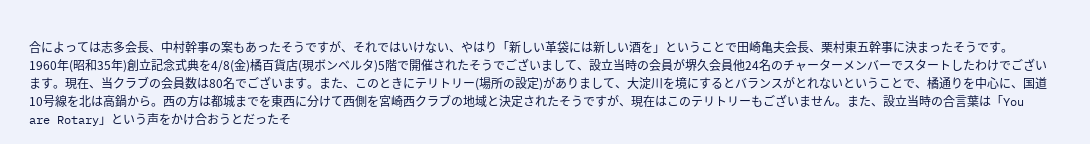合によっては志多会長、中村幹事の案もあったそうですが、それではいけない、やはり「新しい革袋には新しい酒を」ということで田崎亀夫会長、栗村東五幹事に決まったそうです。
1960年(昭和35年)創立記念式典を4/8(金)橘百貨店(現ボンベルタ)5階で開催されたそうでございまして、設立当時の会員が堺久会員他24名のチャーターメンバーでスタートしたわけでございます。現在、当クラブの会員数は80名でございます。また、このときにテリトリー(場所の設定)がありまして、大淀川を境にするとバランスがとれないということで、橘通りを中心に、国道10号線を北は高鍋から。西の方は都城までを東西に分けて西側を宮崎西クラブの地域と決定されたそうですが、現在はこのテリトリーもございません。また、設立当時の合言葉は「You
are Rotary」という声をかけ合おうとだったそ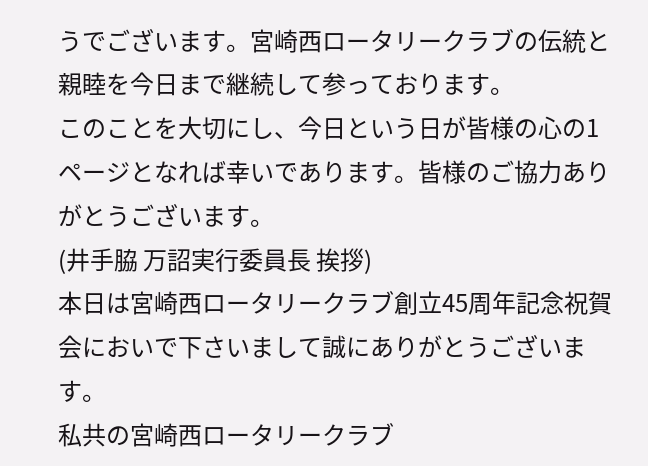うでございます。宮崎西ロータリークラブの伝統と親睦を今日まで継続して参っております。
このことを大切にし、今日という日が皆様の心の1ページとなれば幸いであります。皆様のご協力ありがとうございます。
(井手脇 万詔実行委員長 挨拶)
本日は宮崎西ロータリークラブ創立45周年記念祝賀会においで下さいまして誠にありがとうございます。
私共の宮崎西ロータリークラブ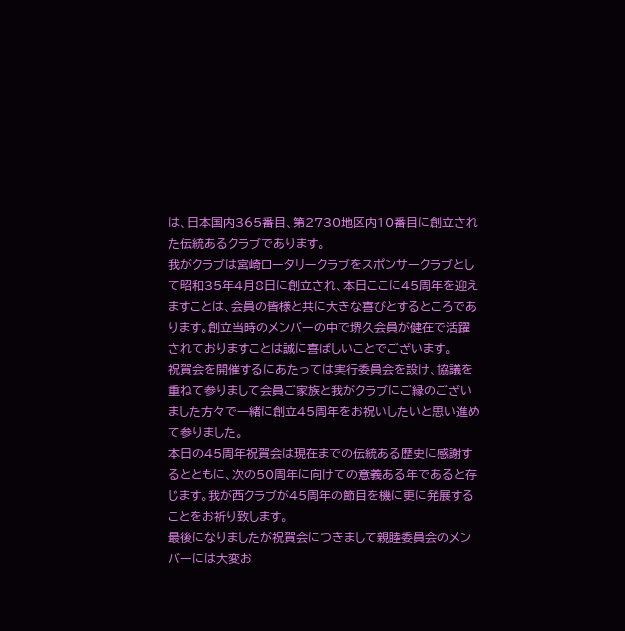は、日本国内365番目、第2730地区内10番目に創立された伝統あるクラブであります。
我がクラブは宮崎ロータリークラブをスポンサークラブとして昭和35年4月8日に創立され、本日ここに45周年を迎えますことは、会員の皆様と共に大きな喜びとするところであります。創立当時のメンバーの中で堺久会員が健在で活躍されておりますことは誠に喜ばしいことでございます。
祝賀会を開催するにあたっては実行委員会を設け、協議を重ねて参りまして会員ご家族と我がクラブにご縁のございました方々で一緒に創立45周年をお祝いしたいと思い進めて参りました。
本日の45周年祝賀会は現在までの伝統ある歴史に感謝するとともに、次の50周年に向けての意義ある年であると存じます。我が西クラブが45周年の節目を機に更に発展することをお祈り致します。
最後になりましたが祝賀会につきまして親睦委員会のメンバーには大変お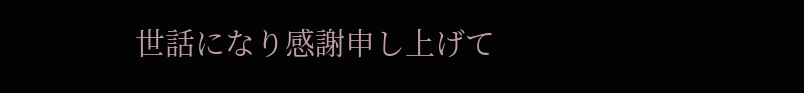世話になり感謝申し上げて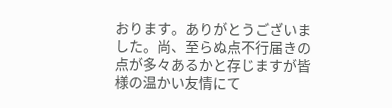おります。ありがとうございました。尚、至らぬ点不行届きの点が多々あるかと存じますが皆様の温かい友情にて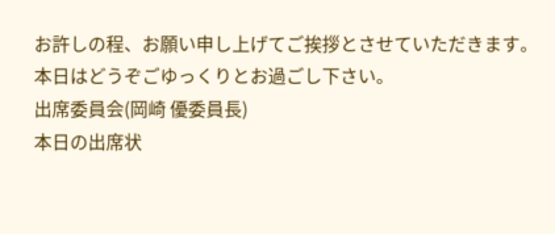お許しの程、お願い申し上げてご挨拶とさせていただきます。
本日はどうぞごゆっくりとお過ごし下さい。
出席委員会(岡崎 優委員長)
本日の出席状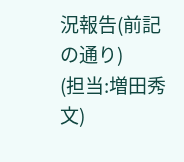況報告(前記の通り)
(担当:増田秀文)